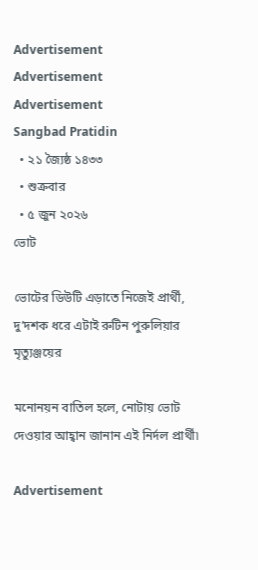Advertisement
Advertisement
Advertisement
Sangbad Pratidin
  • ২১ জ্যৈষ্ঠ ১৪৩৩
  • শুক্রবার
  • ৫ জুন ২০২৬
ভোট

ভোটের ডিউটি এড়াতে নিজেই প্রার্থী, দু’দশক ধরে এটাই রুটিন পুরুলিয়ার মৃত্যুঞ্জয়ের

মনোনয়ন বাতিল হলে, নোটায় ভোট দেওয়ার আহ্বান জানান এই নির্দল প্রার্থী৷

Advertisement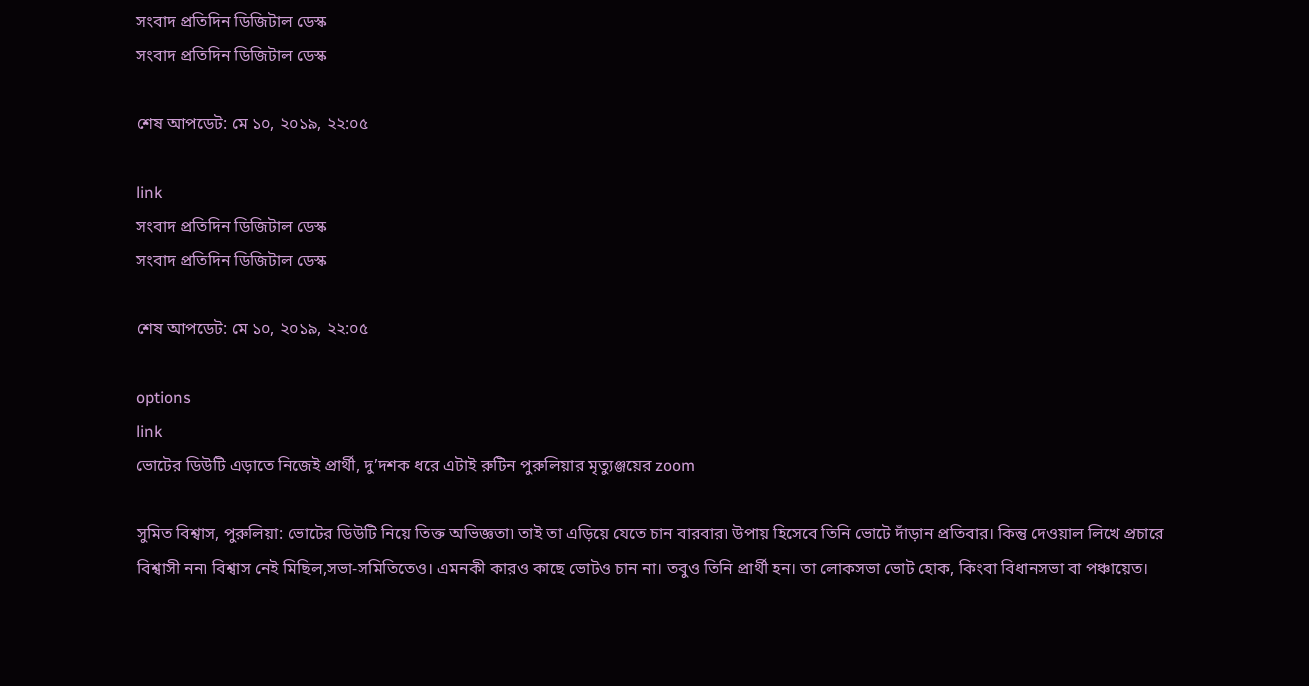সংবাদ প্রতিদিন ডিজিটাল ডেস্ক
সংবাদ প্রতিদিন ডিজিটাল ডেস্ক

শেষ আপডেট: মে ১০, ২০১৯, ২২:০৫

link
সংবাদ প্রতিদিন ডিজিটাল ডেস্ক
সংবাদ প্রতিদিন ডিজিটাল ডেস্ক

শেষ আপডেট: মে ১০, ২০১৯, ২২:০৫

options
link
ভোটের ডিউটি এড়াতে নিজেই প্রার্থী, দু’দশক ধরে এটাই রুটিন পুরুলিয়ার মৃত্যুঞ্জয়ের zoom

সুমিত বিশ্বাস, পুরুলিয়া: ভোটের ডিউটি নিয়ে তিক্ত অভিজ্ঞতা৷ তাই তা এড়িয়ে যেতে চান বারবার৷ উপায় হিসেবে তিনি ভোটে দাঁড়ান প্রতিবার। কিন্তু দেওয়াল লিখে প্রচারে বিশ্বাসী নন৷ বিশ্বাস নেই মিছিল,সভা-সমিতিতেও। এমনকী কারও কাছে ভোটও চান না। তবুও তিনি প্রার্থী হন। তা লোকসভা ভোট হোক, কিংবা বিধানসভা বা পঞ্চায়েত।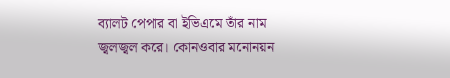ব্যালট পেপার বা ইভিএমে তাঁর নাম জ্বলজ্বল করে। কোনওবার মনোনয়ন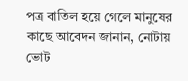পত্র বাতিল হয়ে গেলে মানুষের কাছে আবেদন জানান, নোটায় ভোট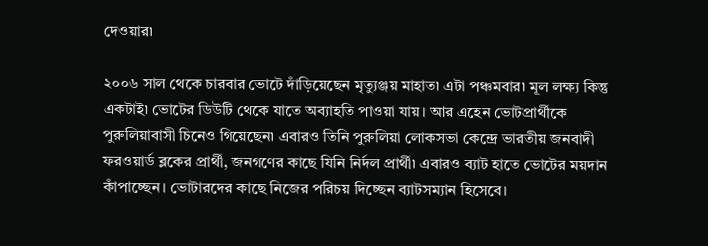দেওয়ার৷

২০০৬ সাল থেকে চারবার ভোটে দাঁড়িয়েছেন মৃত্যুঞ্জয় মাহাত৷ এটা পঞ্চমবার৷ মূল লক্ষ্য কিন্তু একটাই৷ ভোটের ডিউটি থেকে যাতে অব্যাহতি পাওয়া যায়। আর এহেন ভোটপ্রার্থীকে পুরুলিয়াবাসী চিনেও গিয়েছেন৷ এবারও তিনি পুরুলিয়া লোকসভা কেন্দ্রে ভারতীয় জনবাদী ফরওয়ার্ড ব্লকের প্রার্থী, জনগণের কাছে যিনি নির্দল প্রার্থী৷ এবারও ব্যাট হাতে ভোটের ময়দান কাঁপাচ্ছেন। ভোটারদের কাছে নিজের পরিচয় দিচ্ছেন ব্যাটসম্যান হিসেবে।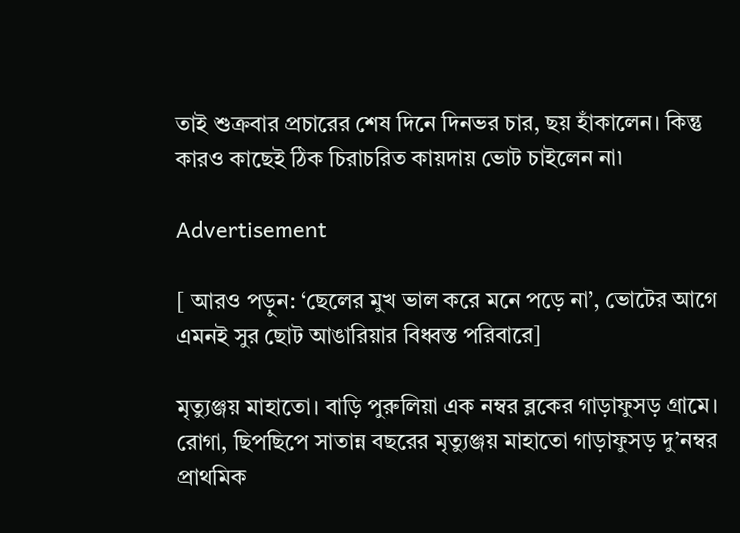তাই শুক্রবার প্রচারের শেষ দিনে দিনভর চার, ছয় হাঁকালেন। কিন্তু কারও কাছেই ঠিক চিরাচরিত কায়দায় ভোট চাইলেন না৷

Advertisement

[ আরও পড়ুন: ‘ছেলের মুখ ভাল করে মনে পড়ে না’, ভোটের আগে এমনই সুর ছোট আঙারিয়ার বিধ্বস্ত পরিবারে]

মৃত্যুঞ্জয় মাহাতো। বাড়ি পুরুলিয়া এক নম্বর ব্লকের গাড়াফুসড় গ্রামে। রোগা, ছিপছিপে সাতান্ন বছরের মৃত্যুঞ্জয় মাহাতো গাড়াফুসড় দু’নম্বর প্রাথমিক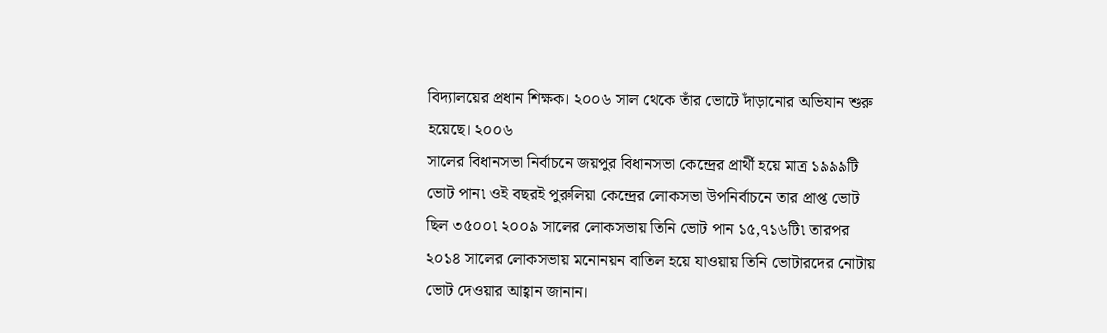বিদ্যালয়ের প্রধান শিক্ষক। ২০০৬ সাল থেকে তাঁর ভোটে দাঁড়ানোর অভিযান শুরু হয়েছে। ২০০৬
সালের বিধানসভা নির্বাচনে জয়পুর বিধানসভা কেন্দ্রের প্রার্থী হয়ে মাত্র ১৯৯৯টি ভোট পান৷ ওই বছরই পুরুলিয়া কেন্দ্রের লোকসভা উপনির্বাচনে তার প্রাপ্ত ভোট ছিল ৩৫০০৷ ২০০৯ সালের লোকসভায় তিনি ভোট পান ১৫,৭১৬টি৷ তারপর ২০১৪ সালের লোকসভায় মনোনয়ন বাতিল হয়ে যাওয়ায় তিনি ভোটারদের নোটায় ভোট দেওয়ার আহ্বান জানান।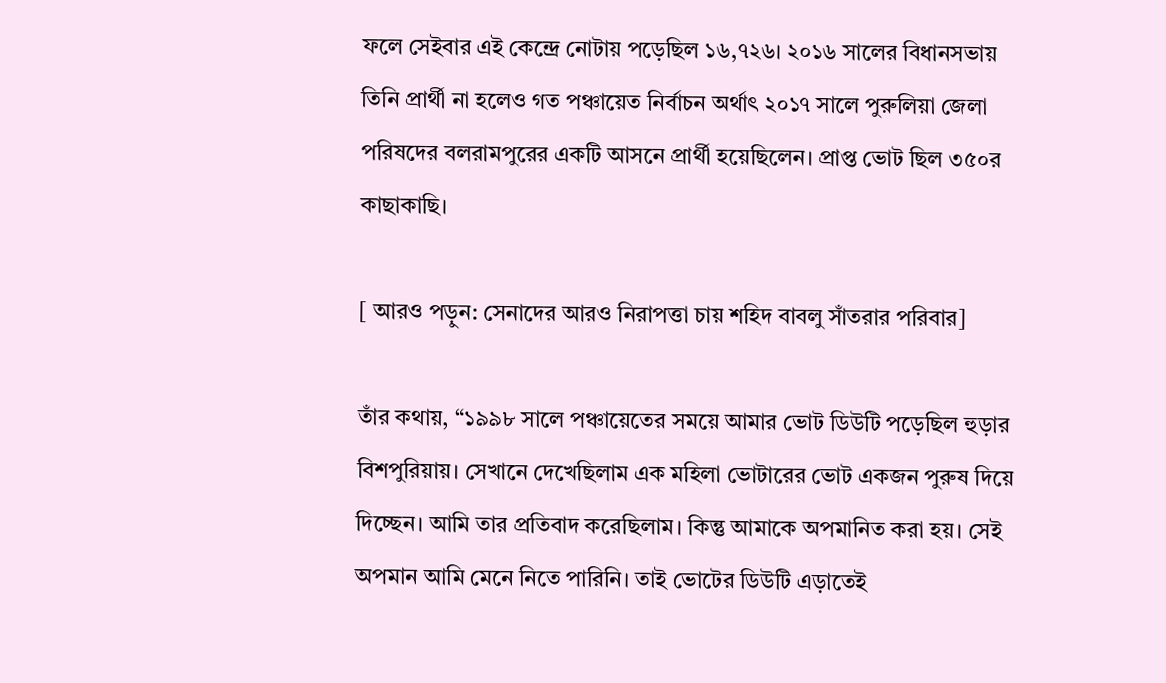ফলে সেইবার এই কেন্দ্রে নোটায় পড়েছিল ১৬,৭২৬। ২০১৬ সালের বিধানসভায় তিনি প্রার্থী না হলেও গত পঞ্চায়েত নির্বাচন অর্থাৎ ২০১৭ সালে পুরুলিয়া জেলা পরিষদের বলরামপুরের একটি আসনে প্রার্থী হয়েছিলেন। প্রাপ্ত ভোট ছিল ৩৫০র কাছাকাছি।

[ আরও পড়ুন: সেনাদের আরও নিরাপত্তা চায় শহিদ বাবলু সাঁতরার পরিবার]

তাঁর কথায়, “১৯৯৮ সালে পঞ্চায়েতের সময়ে আমার ভোট ডিউটি পড়েছিল হুড়ার বিশপুরিয়ায়। সেখানে দেখেছিলাম এক মহিলা ভোটারের ভোট একজন পুরুষ দিয়ে দিচ্ছেন। আমি তার প্রতিবাদ করেছিলাম। কিন্তু আমাকে অপমানিত করা হয়। সেই অপমান আমি মেনে নিতে পারিনি। তাই ভোটের ডিউটি এড়াতেই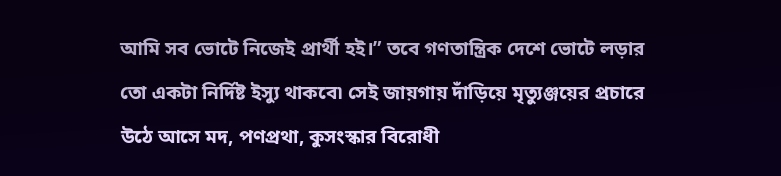আমি সব ভোটে নিজেই প্রার্থী হই।” তবে গণতান্ত্রিক দেশে ভোটে লড়ার তো একটা নির্দিষ্ট ইস্যু থাকবে৷ সেই জায়গায় দাঁড়িয়ে মৃত্যুঞ্জয়ের প্রচারে উঠে আসে মদ, পণপ্রথা, কুসংস্কার বিরোধী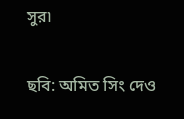সুর৷

ছবি: অমিত সিং দেও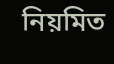নিয়মিত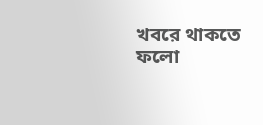খবরে থাকতে ফলো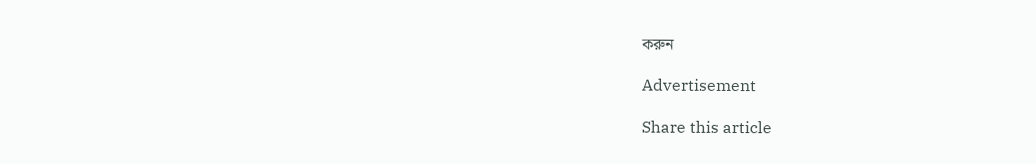করুন

Advertisement

Share this article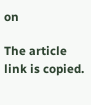on

The article link is copied.